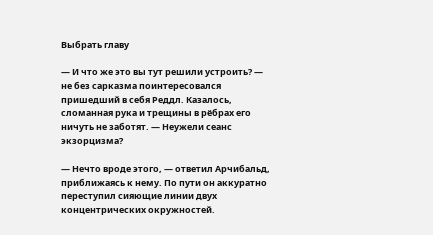Выбрать главу

— И что же это вы тут решили устроить? — не без сарказма поинтересовался пришедший в себя Реддл. Казалось, сломанная рука и трещины в рёбрах его ничуть не заботят. — Неужели сеанс экзорцизма?

— Нечто вроде этого, — ответил Арчибальд, приближаясь к нему. По пути он аккуратно переступил сияющие линии двух концентрических окружностей.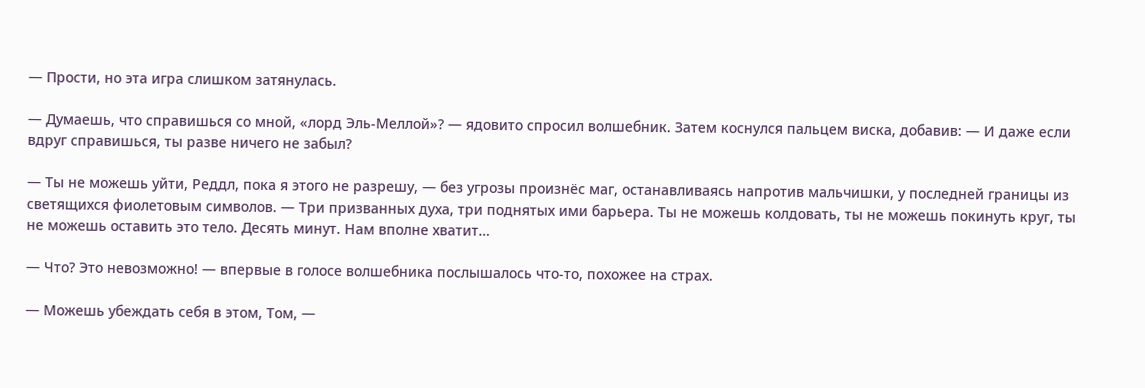— Прости, но эта игра слишком затянулась.

— Думаешь, что справишься со мной, «лорд Эль-Меллой»? — ядовито спросил волшебник. Затем коснулся пальцем виска, добавив: — И даже если вдруг справишься, ты разве ничего не забыл?

— Ты не можешь уйти, Реддл, пока я этого не разрешу, — без угрозы произнёс маг, останавливаясь напротив мальчишки, у последней границы из светящихся фиолетовым символов. — Три призванных духа, три поднятых ими барьера. Ты не можешь колдовать, ты не можешь покинуть круг, ты не можешь оставить это тело. Десять минут. Нам вполне хватит…

— Что? Это невозможно! — впервые в голосе волшебника послышалось что-то, похожее на страх.

— Можешь убеждать себя в этом, Том, —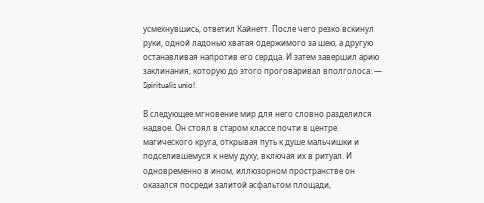усмехнувшись, ответил Кайнетт. После чего резко вскинул руки, одной ладонью хватая одержимого за шею, а другую останавливая напротив его сердца. И затем завершил арию заклинания, которую до этого проговаривал вполголоса: — Spiritualis unio!

В следующее мгновение мир для него словно разделился надвое. Он стоял в старом классе почти в центре магического круга, открывая путь к душе мальчишки и подселившемуся к нему духу, включая их в ритуал. И одновременно в ином, иллюзорном пространстве он оказался посреди залитой асфальтом площади,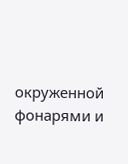окруженной фонарями и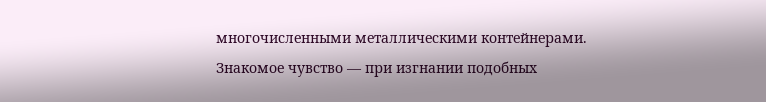многочисленными металлическими контейнерами. Знакомое чувство — при изгнании подобных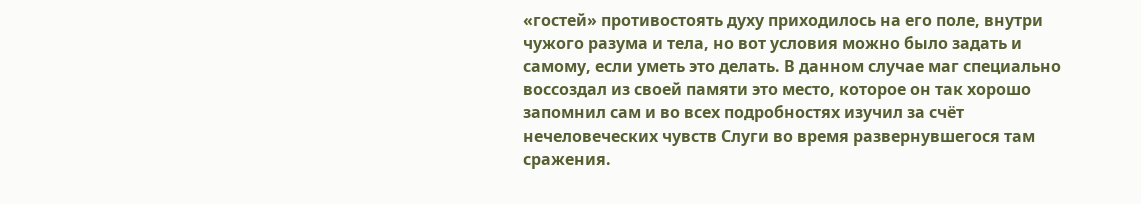«гостей» противостоять духу приходилось на его поле, внутри чужого разума и тела, но вот условия можно было задать и самому, если уметь это делать. В данном случае маг специально воссоздал из своей памяти это место, которое он так хорошо запомнил сам и во всех подробностях изучил за счёт нечеловеческих чувств Слуги во время развернувшегося там сражения.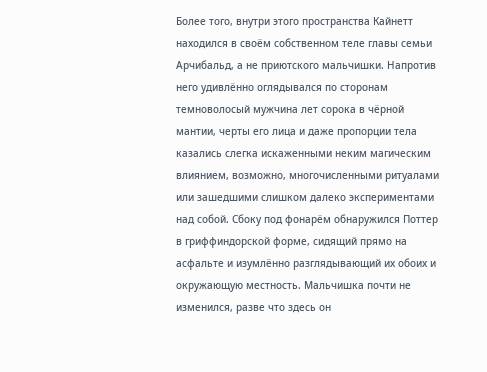Более того, внутри этого пространства Кайнетт находился в своём собственном теле главы семьи Арчибальд, а не приютского мальчишки. Напротив него удивлённо оглядывался по сторонам темноволосый мужчина лет сорока в чёрной мантии, черты его лица и даже пропорции тела казались слегка искаженными неким магическим влиянием, возможно, многочисленными ритуалами или зашедшими слишком далеко экспериментами над собой. Сбоку под фонарём обнаружился Поттер в гриффиндорской форме, сидящий прямо на асфальте и изумлённо разглядывающий их обоих и окружающую местность. Мальчишка почти не изменился, разве что здесь он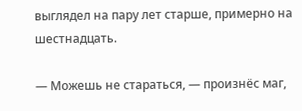выглядел на пару лет старше, примерно на шестнадцать.

— Можешь не стараться, — произнёс маг,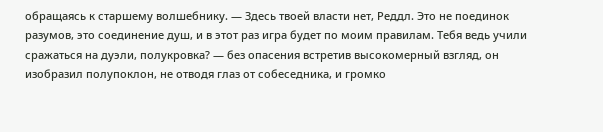обращаясь к старшему волшебнику. — Здесь твоей власти нет, Реддл. Это не поединок разумов, это соединение душ, и в этот раз игра будет по моим правилам. Тебя ведь учили сражаться на дуэли, полукровка? — без опасения встретив высокомерный взгляд, он изобразил полупоклон, не отводя глаз от собеседника, и громко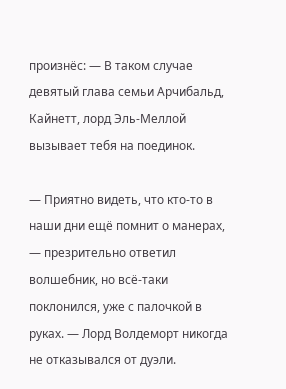произнёс: — В таком случае девятый глава семьи Арчибальд, Кайнетт, лорд Эль-Меллой вызывает тебя на поединок.

— Приятно видеть, что кто-то в наши дни ещё помнит о манерах, — презрительно ответил волшебник, но всё-таки поклонился, уже с палочкой в руках. — Лорд Волдеморт никогда не отказывался от дуэли.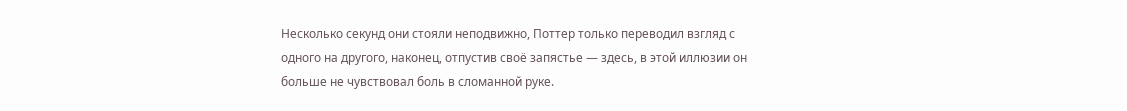Несколько секунд они стояли неподвижно, Поттер только переводил взгляд с одного на другого, наконец, отпустив своё запястье — здесь, в этой иллюзии он больше не чувствовал боль в сломанной руке.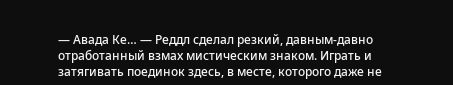— Авада Ке… — Реддл сделал резкий, давным-давно отработанный взмах мистическим знаком. Играть и затягивать поединок здесь, в месте, которого даже не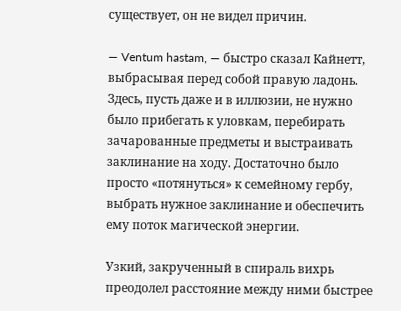существует, он не видел причин.

— Ventum hastam, — быстро сказал Кайнетт, выбрасывая перед собой правую ладонь. Здесь, пусть даже и в иллюзии, не нужно было прибегать к уловкам, перебирать зачарованные предметы и выстраивать заклинание на ходу. Достаточно было просто «потянуться» к семейному гербу, выбрать нужное заклинание и обеспечить ему поток магической энергии.

Узкий, закрученный в спираль вихрь преодолел расстояние между ними быстрее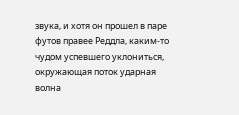звука, и хотя он прошел в паре футов правее Реддла, каким-то чудом успевшего уклониться, окружающая поток ударная волна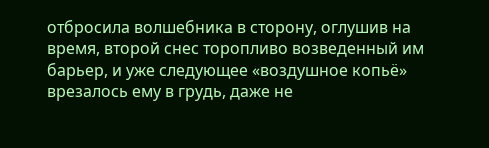отбросила волшебника в сторону, оглушив на время, второй снес торопливо возведенный им барьер, и уже следующее «воздушное копьё» врезалось ему в грудь, даже не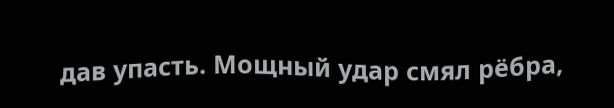дав упасть. Мощный удар смял рёбра,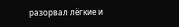разорвал лёгкие и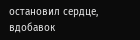остановил сердце, вдобавок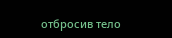отбросив тело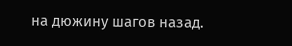на дюжину шагов назад.